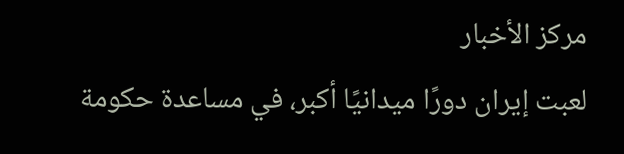مركز الأخبار
لعبت إيران دورًا ميدانيًا أكبر، في مساعدة حكومة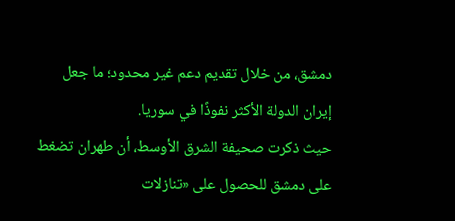دمشق، من خلال تقديم دعم غير محدود؛ ما جعل إيران الدولة الأكثر نفوذًا في سوريا.
حيث ذكرت صحيفة الشرق الأوسط، أن طهران تضغط على دمشق للحصول على «تنازلات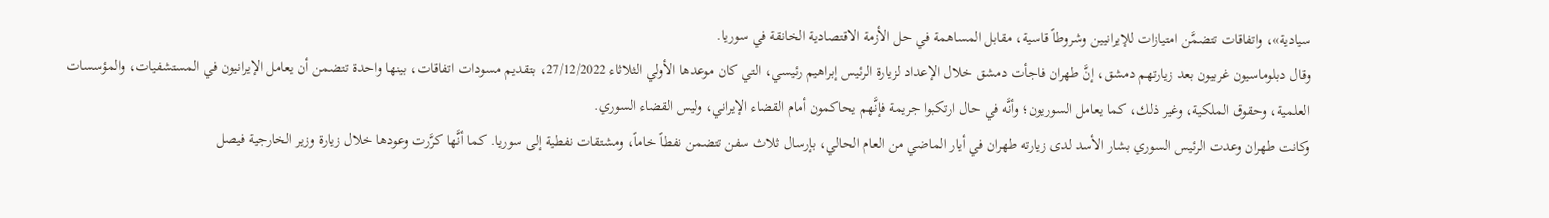سيادية»، واتفاقات تتضمَّن امتيازات للإيرانيين وشروطاً قاسية، مقابل المساهمة في حل الأزمة الاقتصادية الخانقة في سوريا.
وقال دبلوماسيون غربيون بعد زيارتهم دمشق، إنَّ طهران فاجأت دمشق خلال الإعداد لزيارة الرئيس إبراهيم رئيسي، التي كان موعدها الأولي الثلاثاء 27/12/2022، بتقديم مسودات اتفاقات، بينها واحدة تتضمن أن يعامل الإيرانيون في المستشفيات، والمؤسسات العلمية، وحقوق الملكية، وغير ذلك، كما يعامل السوريون؛ وأنَّه في حال ارتكبوا جريمة فإنَّهم يحاكمون أمام القضاء الإيراني، وليس القضاء السوري.
وكانت طهران وعدت الرئيس السوري بشار الأسد لدى زيارته طهران في أيار الماضي من العام الحالي، بإرسال ثلاث سفن تتضمن نفطاً خاماً، ومشتقات نفطية إلى سوريا. كما أنَّها كرَّرت وعودها خلال زيارة وزير الخارجية فيصل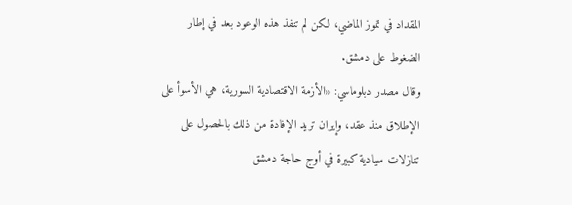المقداد في تموز الماضي، لكن لم تنفذ هذه الوعود بعد في إطار الضغوط على دمشق.
وقال مصدر دبلوماسي: «الأزمة الاقتصادية السورية، هي الأسوأ على الإطلاق منذ عقد، وإيران تريد الإفادة من ذلك بالحصول على تنازلات سيادية كبيرة في أوج حاجة دمشق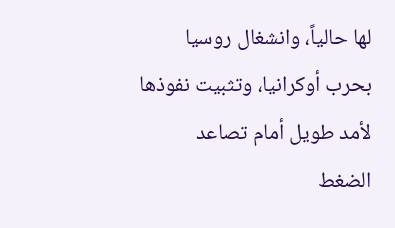لها حالياً، وانشغال روسيا بحرب أوكرانيا، وتثبيت نفوذها لأمد طويل أمام تصاعد الضغط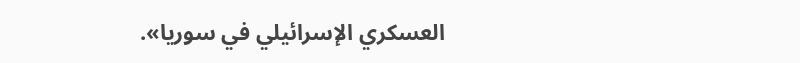العسكري الإسرائيلي في سوريا».